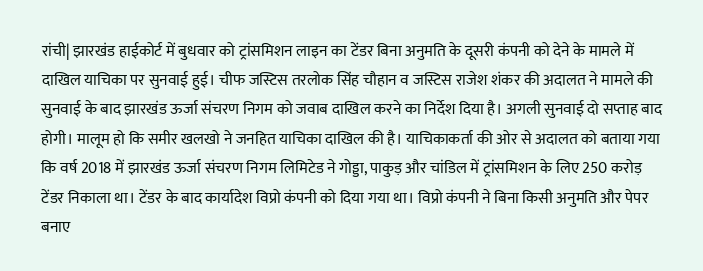रांची| झारखंड हाईकोर्ट में बुधवार को ट्रांसमिशन लाइन का टेंडर बिना अनुमति के दूसरी कंपनी को देने के मामले में दाखिल याचिका पर सुनवाई हुई। चीफ जस्टिस तरलोक सिंह चौहान व जस्टिस राजेश शंकर की अदालत ने मामले की सुनवाई के बाद झारखंड ऊर्जा संचरण निगम को जवाब दाखिल करने का निर्देश दिया है। अगली सुनवाई दो सप्ताह बाद होगी। मालूम हो कि समीर खलखो ने जनहित याचिका दाखिल की है। याचिकाकर्ता की ओर से अदालत को बताया गया कि वर्ष 2018 में झारखंड ऊर्जा संचरण निगम लिमिटेड ने गोड्डा, पाकुड़ और चांडिल में ट्रांसमिशन के लिए 250 करोड़ टेंडर निकाला था। टेंडर के बाद कार्यादेश विप्रो कंपनी को दिया गया था। विप्रो कंपनी ने बिना किसी अनुमति और पेपर बनाए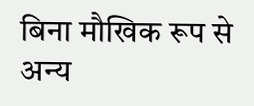बिना मौखिक रूप से अन्य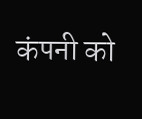कंपनी को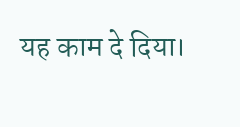यह काम दे दिया।